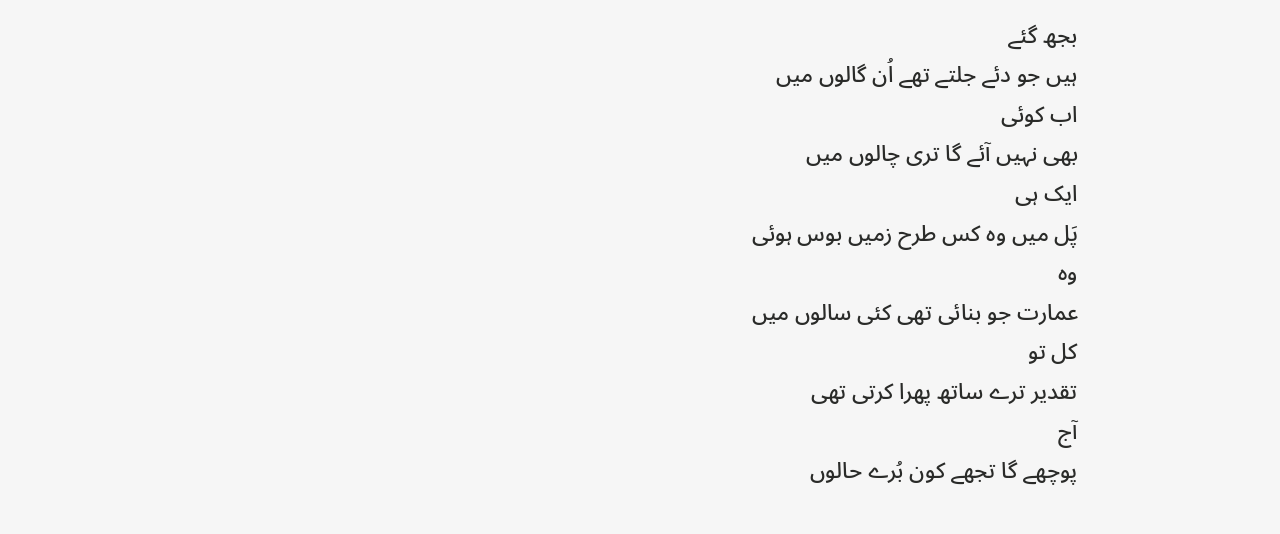بجھ گئے
ہیں جو دئے جلتے تھے اُن گالوں میں
اب کوئی
بھی نہیں آئے گا تری چالوں میں
ایک ہی
پَل میں وہ کس طرح زمیں بوس ہوئی
وہ
عمارت جو بنائی تھی کئی سالوں میں
کل تو
تقدیر ترے ساتھ پھرا کرتی تھی
آج
پوچھے گا تجھے کون بُرے حالوں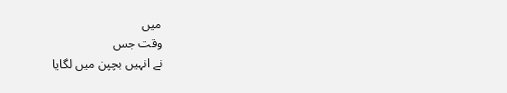میں
وقت جس
نے انہیں بچپن میں لگایا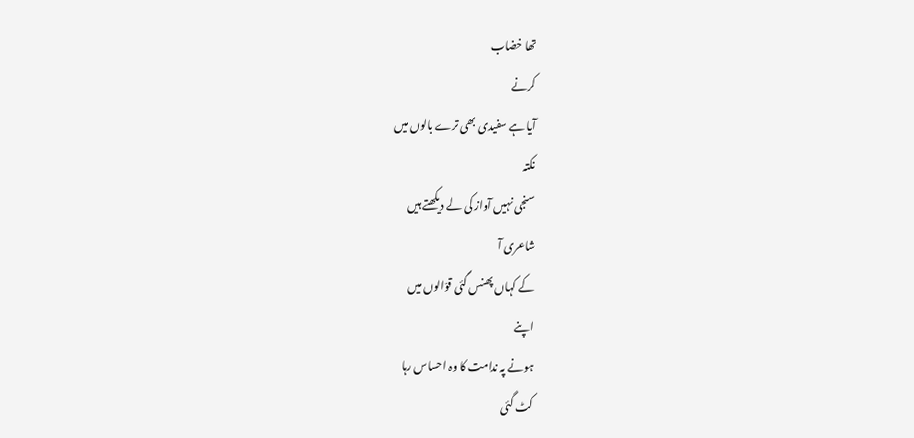تھا خضاب
کرنے
آیا ہے سفیدی بھی ترے بالوں میں
نکتہ
سنجی نہیں آواز کی لے دیکھتے ہیں
شاعری آ
کے کہاں پھنس گئی قوّالوں میں
اپنے
ہونے پہ ندامت کا وہ احساس رہا
کٹ گئی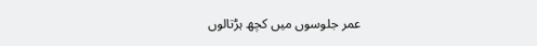عمر جلوسوں میں کچھ ہڑتالوں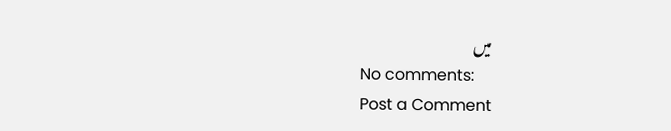میں
No comments:
Post a Comment